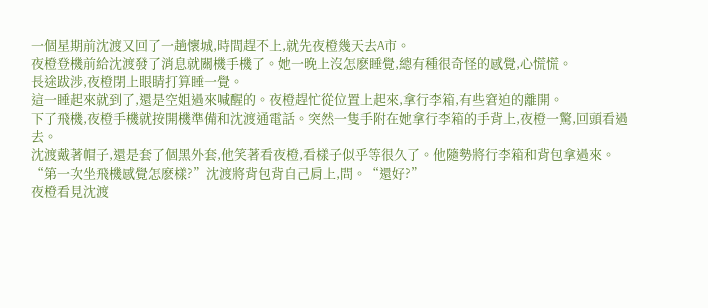一個星期前沈渡又回了一趟懷城,時間趕不上,就先夜橙幾天去A市。
夜橙登機前給沈渡發了消息就關機手機了。她一晚上沒怎麽睡覺,總有種很奇怪的感覺,心慌慌。
長途跋涉,夜橙閉上眼睛打算睡一覺。
這一睡起來就到了,還是空姐過來喊醒的。夜橙趕忙從位置上起來,拿行李箱,有些窘迫的離開。
下了飛機,夜橙手機就按開機準備和沈渡通電話。突然一隻手附在她拿行李箱的手背上,夜橙一驚,回頭看過去。
沈渡戴著帽子,還是套了個黑外套,他笑著看夜橙,看樣子似乎等很久了。他隨勢將行李箱和背包拿過來。
“第一次坐飛機感覺怎麽樣?”沈渡將背包背自己肩上,問。“還好?”
夜橙看見沈渡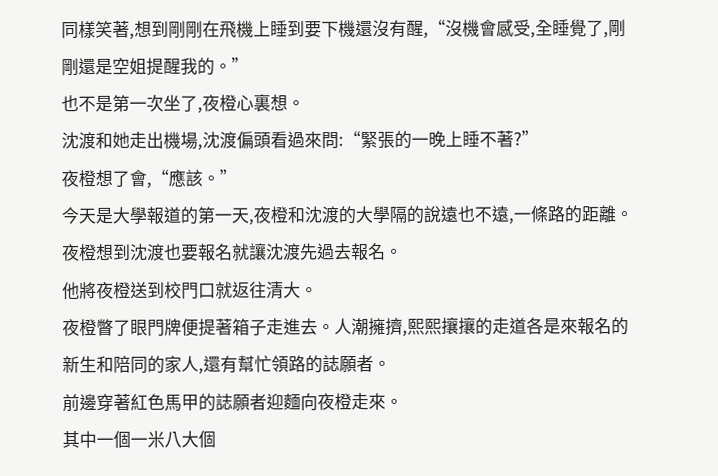同樣笑著,想到剛剛在飛機上睡到要下機還沒有醒,“沒機會感受,全睡覺了,剛剛還是空姐提醒我的。”
也不是第一次坐了,夜橙心裏想。
沈渡和她走出機場,沈渡偏頭看過來問:“緊張的一晚上睡不著?”
夜橙想了會,“應該。”
今天是大學報道的第一天,夜橙和沈渡的大學隔的說遠也不遠,一條路的距離。
夜橙想到沈渡也要報名就讓沈渡先過去報名。
他將夜橙送到校門口就返往清大。
夜橙瞥了眼門牌便提著箱子走進去。人潮擁擠,熙熙攘攘的走道各是來報名的新生和陪同的家人,還有幫忙領路的誌願者。
前邊穿著紅色馬甲的誌願者迎麵向夜橙走來。
其中一個一米八大個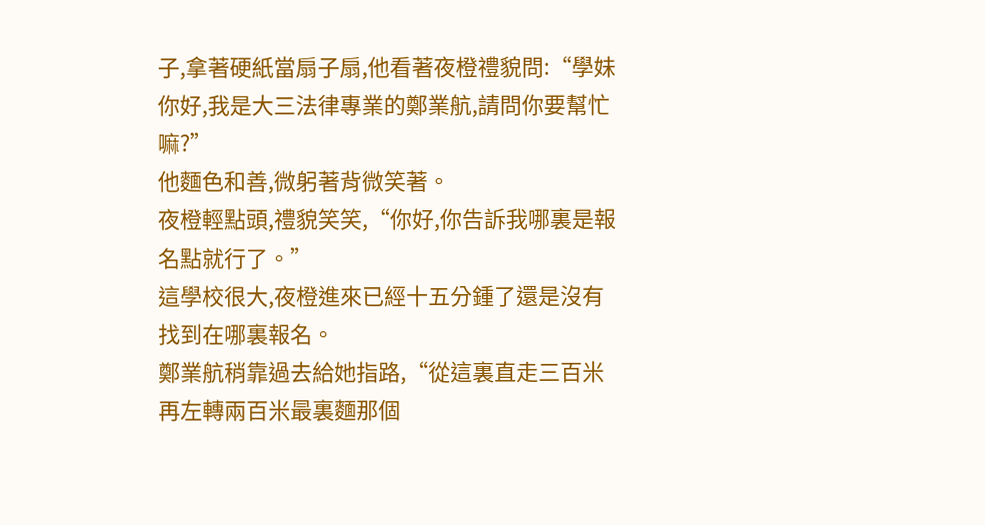子,拿著硬紙當扇子扇,他看著夜橙禮貌問:“學妹你好,我是大三法律專業的鄭業航,請問你要幫忙嘛?”
他麵色和善,微躬著背微笑著。
夜橙輕點頭,禮貌笑笑,“你好,你告訴我哪裏是報名點就行了。”
這學校很大,夜橙進來已經十五分鍾了還是沒有找到在哪裏報名。
鄭業航稍靠過去給她指路,“從這裏直走三百米再左轉兩百米最裏麵那個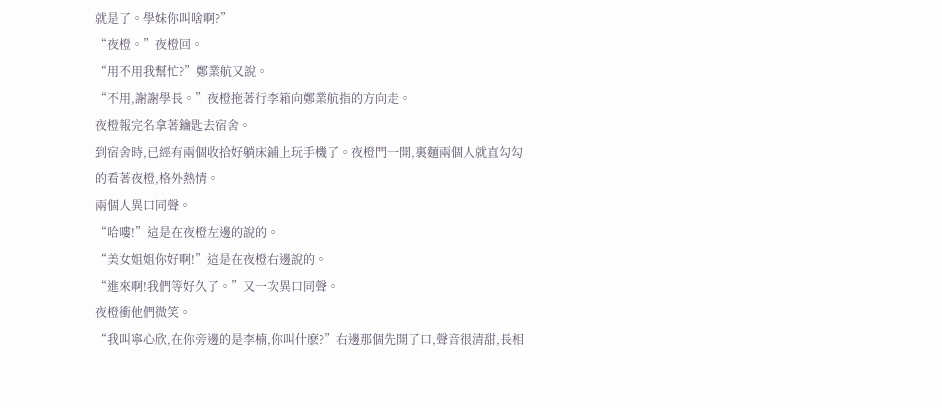就是了。學妹你叫啥啊?”
“夜橙。”夜橙回。
“用不用我幫忙?”鄭業航又說。
“不用,謝謝學長。”夜橙拖著行李箱向鄭業航指的方向走。
夜橙報完名拿著鑰匙去宿舍。
到宿舍時,已經有兩個收拾好躺床鋪上玩手機了。夜橙門一開,裏麵兩個人就直勾勾的看著夜橙,格外熱情。
兩個人異口同聲。
“哈嘍!”這是在夜橙左邊的說的。
“美女姐姐你好啊!”這是在夜橙右邊說的。
“進來啊!我們等好久了。”又一次異口同聲。
夜橙衝他們微笑。
“我叫寧心欣,在你旁邊的是李楠,你叫什麽?”右邊那個先開了口,聲音很清甜,長相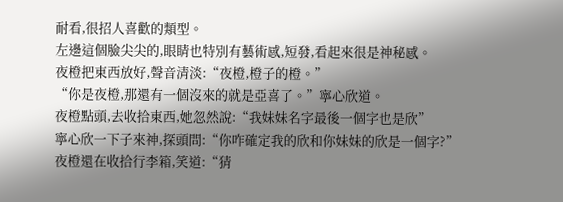耐看,很招人喜歡的類型。
左邊這個臉尖尖的,眼睛也特別有藝術感,短發,看起來很是神秘感。
夜橙把東西放好,聲音清淡:“夜橙,橙子的橙。”
“你是夜橙,那還有一個沒來的就是亞喜了。”寧心欣道。
夜橙點頭,去收拾東西,她忽然說:“我妹妹名字最後一個字也是欣”
寧心欣一下子來神,探頭問:“你咋確定我的欣和你妹妹的欣是一個字?”
夜橙還在收拾行李箱,笑道:“猜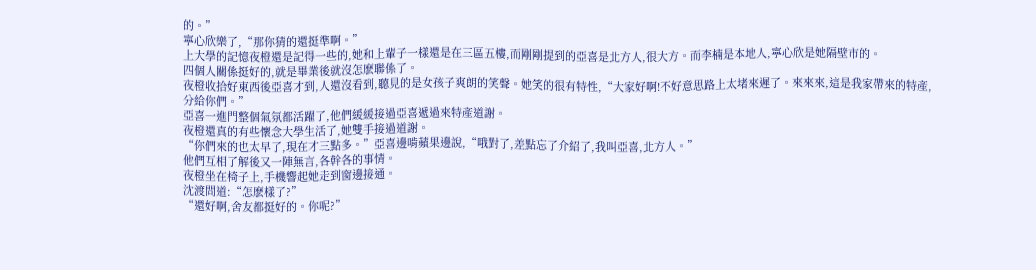的。”
寧心欣樂了,“那你猜的還挺準啊。”
上大學的記憶夜橙還是記得一些的,她和上輩子一樣還是在三區五樓,而剛剛提到的亞喜是北方人,很大方。而李楠是本地人,寧心欣是她隔壁市的。
四個人關係挺好的,就是畢業後就沒怎麽聯係了。
夜橙收拾好東西後亞喜才到,人還沒看到,聽見的是女孩子爽朗的笑聲。她笑的很有特性,“大家好啊!不好意思路上太堵來遲了。來來來,這是我家帶來的特產,分給你們。”
亞喜一進門整個氣氛都活躍了,他們緩緩接過亞喜遞過來特產道謝。
夜橙還真的有些懷念大學生活了,她雙手接過道謝。
“你們來的也太早了,現在才三點多。”亞喜邊啃蘋果邊說,“哦對了,差點忘了介紹了,我叫亞喜,北方人。”
他們互相了解後又一陣無言,各幹各的事情。
夜橙坐在椅子上,手機響起她走到窗邊接通。
沈渡問道:“怎麽樣了?”
“還好啊,舍友都挺好的。你呢?”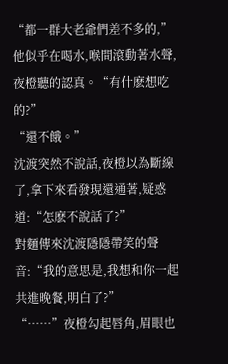“都一群大老爺們差不多的,”他似乎在喝水,喉間滾動著水聲,夜橙聽的認真。“有什麽想吃的?”
“還不餓。”
沈渡突然不說話,夜橙以為斷線了,拿下來看發現還通著,疑惑道:“怎麽不說話了?”
對麵傳來沈渡隱隱帶笑的聲音:“我的意思是,我想和你一起共進晚餐,明白了?”
“……”夜橙勾起唇角,眉眼也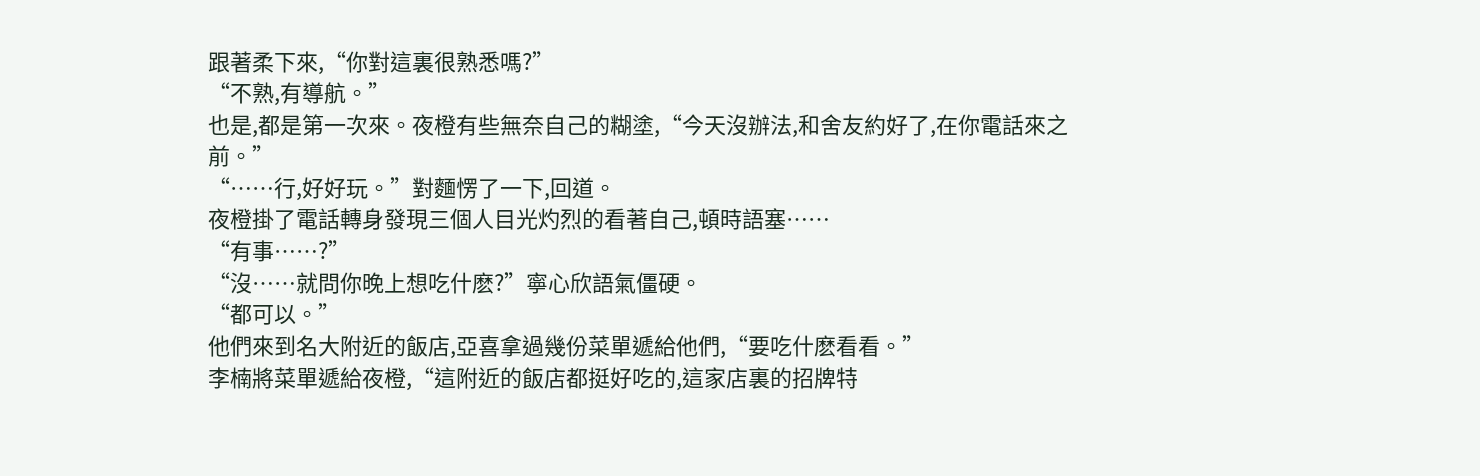跟著柔下來,“你對這裏很熟悉嗎?”
“不熟,有導航。”
也是,都是第一次來。夜橙有些無奈自己的糊塗,“今天沒辦法,和舍友約好了,在你電話來之前。”
“……行,好好玩。”對麵愣了一下,回道。
夜橙掛了電話轉身發現三個人目光灼烈的看著自己,頓時語塞……
“有事……?”
“沒……就問你晚上想吃什麽?”寧心欣語氣僵硬。
“都可以。”
他們來到名大附近的飯店,亞喜拿過幾份菜單遞給他們,“要吃什麽看看。”
李楠將菜單遞給夜橙,“這附近的飯店都挺好吃的,這家店裏的招牌特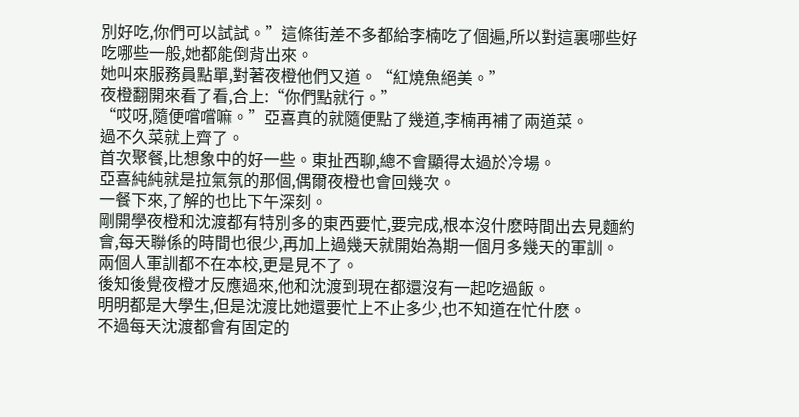別好吃,你們可以試試。”這條街差不多都給李楠吃了個遍,所以對這裏哪些好吃哪些一般,她都能倒背出來。
她叫來服務員點單,對著夜橙他們又道。“紅燒魚絕美。”
夜橙翻開來看了看,合上:“你們點就行。”
“哎呀,隨便嚐嚐嘛。”亞喜真的就隨便點了幾道,李楠再補了兩道菜。
過不久菜就上齊了。
首次聚餐,比想象中的好一些。東扯西聊,總不會顯得太過於冷場。
亞喜純純就是拉氣氛的那個,偶爾夜橙也會回幾次。
一餐下來,了解的也比下午深刻。
剛開學夜橙和沈渡都有特別多的東西要忙,要完成,根本沒什麽時間出去見麵約會,每天聯係的時間也很少,再加上過幾天就開始為期一個月多幾天的軍訓。
兩個人軍訓都不在本校,更是見不了。
後知後覺夜橙才反應過來,他和沈渡到現在都還沒有一起吃過飯。
明明都是大學生,但是沈渡比她還要忙上不止多少,也不知道在忙什麽。
不過每天沈渡都會有固定的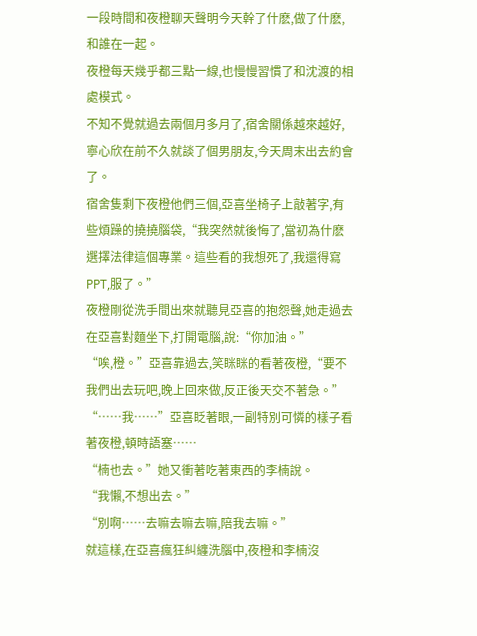一段時間和夜橙聊天聲明今天幹了什麽,做了什麽,和誰在一起。
夜橙每天幾乎都三點一線,也慢慢習慣了和沈渡的相處模式。
不知不覺就過去兩個月多月了,宿舍關係越來越好,寧心欣在前不久就談了個男朋友,今天周末出去約會了。
宿舍隻剩下夜橙他們三個,亞喜坐椅子上敲著字,有些煩躁的撓撓腦袋,“我突然就後悔了,當初為什麽選擇法律這個專業。這些看的我想死了,我還得寫PPT,服了。”
夜橙剛從洗手間出來就聽見亞喜的抱怨聲,她走過去在亞喜對麵坐下,打開電腦,說:“你加油。”
“唉,橙。”亞喜靠過去,笑眯眯的看著夜橙,“要不我們出去玩吧,晚上回來做,反正後天交不著急。”
“……我……”亞喜眨著眼,一副特別可憐的樣子看著夜橙,頓時語塞……
“楠也去。”她又衝著吃著東西的李楠說。
“我懶,不想出去。”
“別啊……去嘛去嘛去嘛,陪我去嘛。”
就這樣,在亞喜瘋狂糾纏洗腦中,夜橙和李楠沒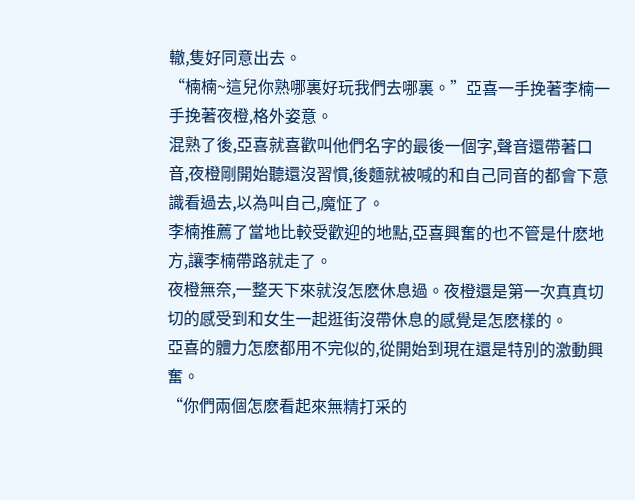轍,隻好同意出去。
“楠楠~這兒你熟哪裏好玩我們去哪裏。”亞喜一手挽著李楠一手挽著夜橙,格外姿意。
混熟了後,亞喜就喜歡叫他們名字的最後一個字,聲音還帶著口音,夜橙剛開始聽還沒習慣,後麵就被喊的和自己同音的都會下意識看過去,以為叫自己,魔怔了。
李楠推薦了當地比較受歡迎的地點,亞喜興奮的也不管是什麽地方,讓李楠帶路就走了。
夜橙無奈,一整天下來就沒怎麽休息過。夜橙還是第一次真真切切的感受到和女生一起逛街沒帶休息的感覺是怎麽樣的。
亞喜的體力怎麽都用不完似的,從開始到現在還是特別的激動興奮。
“你們兩個怎麽看起來無精打采的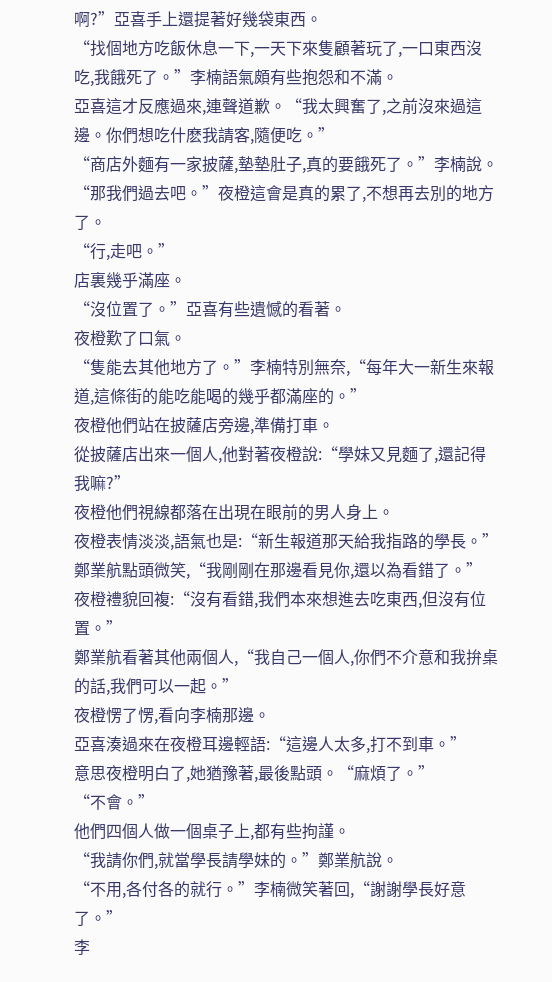啊?”亞喜手上還提著好幾袋東西。
“找個地方吃飯休息一下,一天下來隻顧著玩了,一口東西沒吃,我餓死了。”李楠語氣頗有些抱怨和不滿。
亞喜這才反應過來,連聲道歉。“我太興奮了,之前沒來過這邊。你們想吃什麽我請客,隨便吃。”
“商店外麵有一家披薩,墊墊肚子,真的要餓死了。”李楠說。
“那我們過去吧。”夜橙這會是真的累了,不想再去別的地方了。
“行,走吧。”
店裏幾乎滿座。
“沒位置了。”亞喜有些遺憾的看著。
夜橙歎了口氣。
“隻能去其他地方了。”李楠特別無奈,“每年大一新生來報道,這條街的能吃能喝的幾乎都滿座的。”
夜橙他們站在披薩店旁邊,準備打車。
從披薩店出來一個人,他對著夜橙說:“學妹又見麵了,還記得我嘛?”
夜橙他們視線都落在出現在眼前的男人身上。
夜橙表情淡淡,語氣也是:“新生報道那天給我指路的學長。”
鄭業航點頭微笑,“我剛剛在那邊看見你,還以為看錯了。”
夜橙禮貌回複:“沒有看錯,我們本來想進去吃東西,但沒有位置。”
鄭業航看著其他兩個人,“我自己一個人,你們不介意和我拚桌的話,我們可以一起。”
夜橙愣了愣,看向李楠那邊。
亞喜湊過來在夜橙耳邊輕語:“這邊人太多,打不到車。”
意思夜橙明白了,她猶豫著,最後點頭。“麻煩了。”
“不會。”
他們四個人做一個桌子上,都有些拘謹。
“我請你們,就當學長請學妹的。”鄭業航說。
“不用,各付各的就行。”李楠微笑著回,“謝謝學長好意了。”
李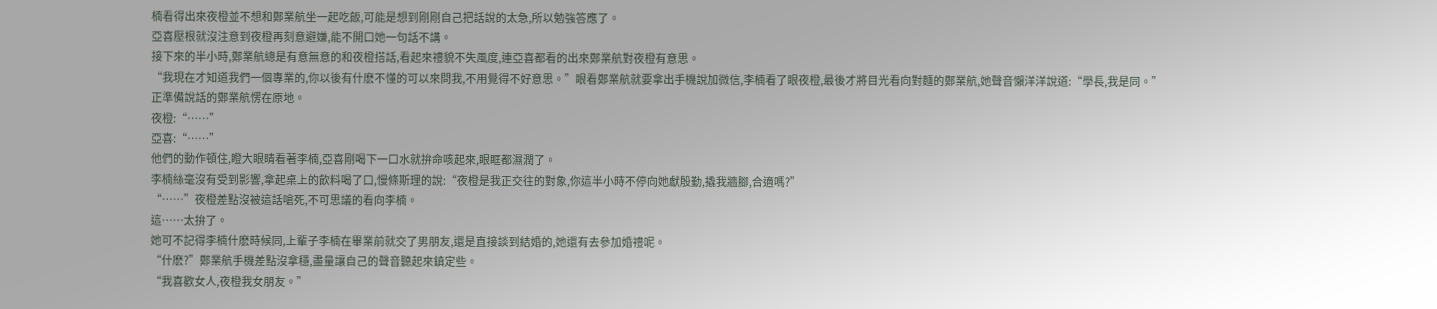楠看得出來夜橙並不想和鄭業航坐一起吃飯,可能是想到剛剛自己把話說的太急,所以勉強答應了。
亞喜壓根就沒注意到夜橙再刻意避嫌,能不開口她一句話不講。
接下來的半小時,鄭業航總是有意無意的和夜橙搭話,看起來禮貌不失風度,連亞喜都看的出來鄭業航對夜橙有意思。
“我現在才知道我們一個專業的,你以後有什麽不懂的可以來問我,不用覺得不好意思。”眼看鄭業航就要拿出手機說加微信,李楠看了眼夜橙,最後才將目光看向對麵的鄭業航,她聲音懶洋洋說道:“學長,我是同。”
正準備說話的鄭業航愣在原地。
夜橙:“……”
亞喜:“……”
他們的動作頓住,瞪大眼睛看著李楠,亞喜剛喝下一口水就拚命咳起來,眼眶都濕潤了。
李楠絲毫沒有受到影響,拿起桌上的飲料喝了口,慢條斯理的說:“夜橙是我正交往的對象,你這半小時不停向她獻殷勤,撬我牆腳,合適嗎?”
“……”夜橙差點沒被這話嗆死,不可思議的看向李楠。
這……太拚了。
她可不記得李楠什麽時候同,上輩子李楠在畢業前就交了男朋友,還是直接談到結婚的,她還有去參加婚禮呢。
“什麽?”鄭業航手機差點沒拿穩,盡量讓自己的聲音聽起來鎮定些。
“我喜歡女人,夜橙我女朋友。”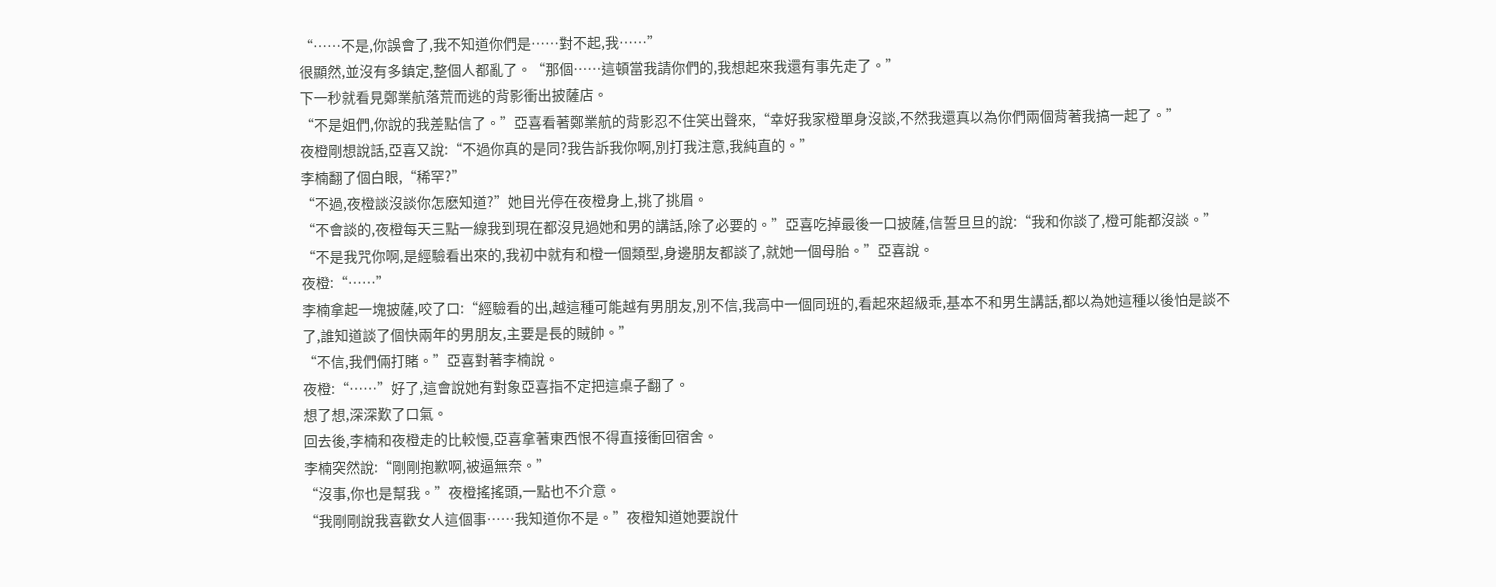“……不是,你誤會了,我不知道你們是……對不起,我……”
很顯然,並沒有多鎮定,整個人都亂了。“那個……這頓當我請你們的,我想起來我還有事先走了。”
下一秒就看見鄭業航落荒而逃的背影衝出披薩店。
“不是姐們,你說的我差點信了。”亞喜看著鄭業航的背影忍不住笑出聲來,“幸好我家橙單身沒談,不然我還真以為你們兩個背著我搞一起了。”
夜橙剛想說話,亞喜又說:“不過你真的是同?我告訴我你啊,別打我注意,我純直的。”
李楠翻了個白眼,“稀罕?”
“不過,夜橙談沒談你怎麽知道?”她目光停在夜橙身上,挑了挑眉。
“不會談的,夜橙每天三點一線我到現在都沒見過她和男的講話,除了必要的。”亞喜吃掉最後一口披薩,信誓旦旦的說:“我和你談了,橙可能都沒談。”
“不是我咒你啊,是經驗看出來的,我初中就有和橙一個類型,身邊朋友都談了,就她一個母胎。”亞喜說。
夜橙:“……”
李楠拿起一塊披薩,咬了口:“經驗看的出,越這種可能越有男朋友,別不信,我高中一個同班的,看起來超級乖,基本不和男生講話,都以為她這種以後怕是談不了,誰知道談了個快兩年的男朋友,主要是長的賊帥。”
“不信,我們倆打賭。”亞喜對著李楠說。
夜橙:“……”好了,這會說她有對象亞喜指不定把這桌子翻了。
想了想,深深歎了口氣。
回去後,李楠和夜橙走的比較慢,亞喜拿著東西恨不得直接衝回宿舍。
李楠突然說:“剛剛抱歉啊,被逼無奈。”
“沒事,你也是幫我。”夜橙搖搖頭,一點也不介意。
“我剛剛說我喜歡女人這個事……我知道你不是。”夜橙知道她要說什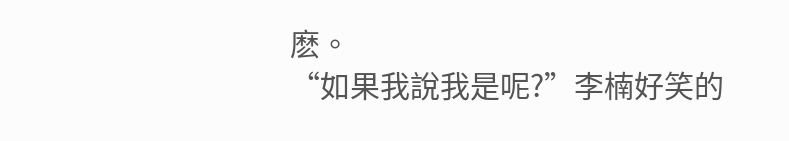麽。
“如果我說我是呢?”李楠好笑的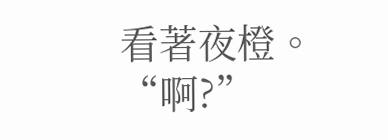看著夜橙。
“啊?”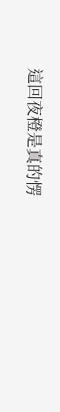這回夜橙是真的愣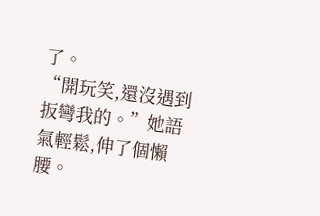了。
“開玩笑,還沒遇到扳彎我的。”她語氣輕鬆,伸了個懶腰。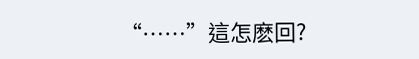“……”這怎麽回?